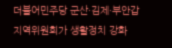더불어민주당 군산·김제·부안갑 지역위원회가 생활정치 강화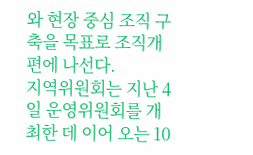와 현장 중심 조직 구축을 목표로 조직개편에 나선다.
지역위원회는 지난 4일 운영위원회를 개최한 데 이어 오는 10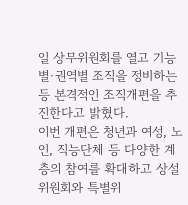일 상무위원회를 열고 기능별·권역별 조직을 정비하는 등 본격적인 조직개편을 추진한다고 밝혔다.
이번 개편은 청년과 여성, 노인, 직능단체 등 다양한 계층의 참여를 확대하고 상설위원회와 특별위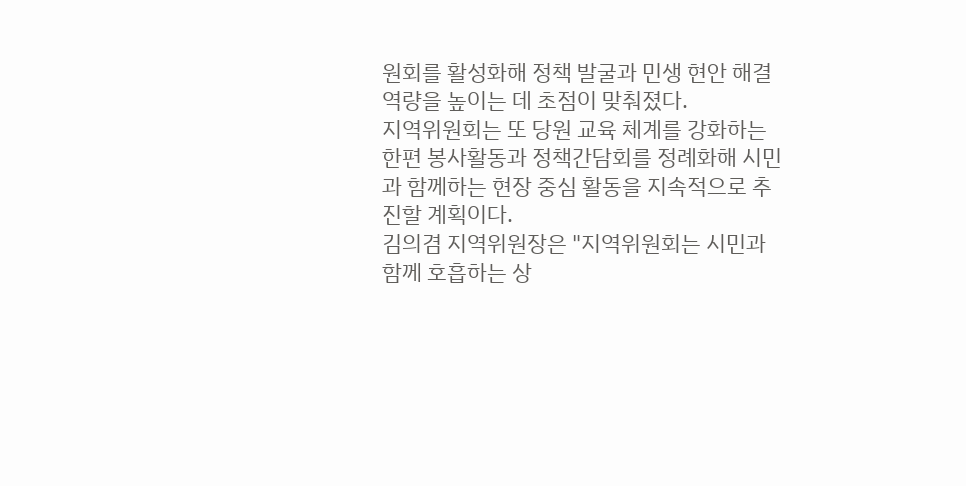원회를 활성화해 정책 발굴과 민생 현안 해결 역량을 높이는 데 초점이 맞춰졌다.
지역위원회는 또 당원 교육 체계를 강화하는 한편 봉사활동과 정책간담회를 정례화해 시민과 함께하는 현장 중심 활동을 지속적으로 추진할 계획이다.
김의겸 지역위원장은 "지역위원회는 시민과 함께 호흡하는 상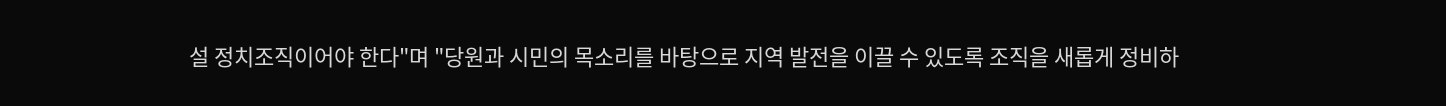설 정치조직이어야 한다"며 "당원과 시민의 목소리를 바탕으로 지역 발전을 이끌 수 있도록 조직을 새롭게 정비하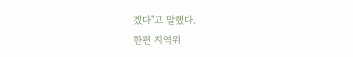겠다"고 말했다.
한편 지역위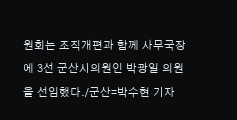원회는 조직개편과 함께 사무국장에 3선 군산시의원인 박광일 의원을 선임했다./군산=박수현 기자